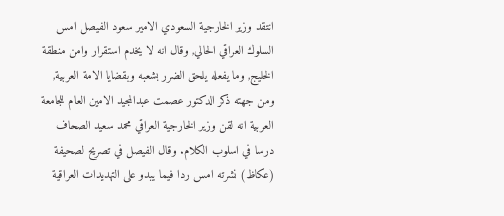انتقد وزير الخارجية السعودي الامير سعود الفيصل امس السلوك العراقي الحالي, وقال انه لا يخدم استقرار وامن منطقة الخليج, وما يفعله يلحق الضرر بشعبه وبقضايا الامة العربية, ومن جهته ذكر الدكتور عصمت عبدالمجيد الامين العام للجامعة العربية انه لقن وزير الخارجية العراقي محمد سعيد الصحاف درسا في اسلوب الكلام. وقال الفيصل في تصريح لصحيفة (عكاظ) نشرته امس ردا فيما يبدو على التهديدات العراقية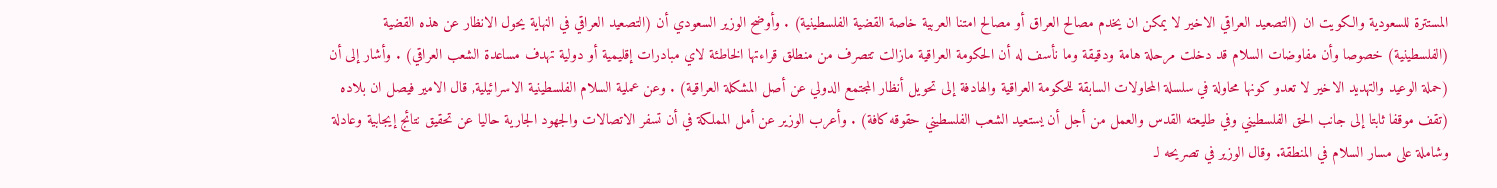المستترة للسعودية والكويت ان (التصعيد العراقي الاخير لا يمكن ان يخدم مصالح العراق أو مصالح امتنا العربية خاصة القضية الفلسطينية) . وأوضح الوزير السعودي أن (التصعيد العراقي في النهاية يحول الانظار عن هذه القضية (الفلسطينية) خصوصا وأن مفاوضات السلام قد دخلت مرحلة هامة ودقيقة وما نأسف له أن الحكومة العراقية مازالت تتصرف من منطلق قراءتها الخاطئة لاي مبادرات إقليمية أو دولية تهدف مساعدة الشعب العراقي) . وأشار إلى أن (حملة الوعيد والتهديد الاخير لا تعدو كونها محاولة في سلسلة المحاولات السابقة للحكومة العراقية والهادفة إلى تحويل أنظار المجتمع الدولي عن أصل المشكلة العراقية) . وعن عملية السلام الفلسطينية الاسرائيلية, قال الامير فيصل ان بلاده (تقف موقفا ثابتا إلى جانب الحق الفلسطيني وفي طليعته القدس والعمل من أجل أن يستعيد الشعب الفلسطيني حقوقه كافة) . وأعرب الوزير عن أمل المملكة في أن تسفر الاتصالات والجهود الجارية حاليا عن تحقيق نتائج إيجابية وعادلة وشاملة على مسار السلام في المنطقة. وقال الوزير في تصريحه لـ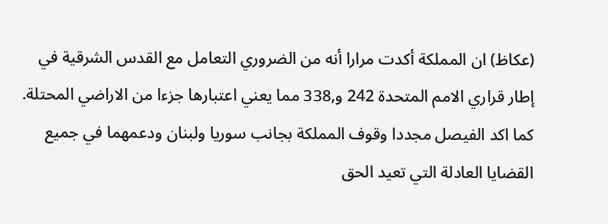(عكاظ) ان المملكة أكدت مرارا أنه من الضروري التعامل مع القدس الشرقية في إطار قراري الامم المتحدة 242 و,338 مما يعني اعتبارها جزءا من الاراضي المحتلة. كما اكد الفيصل مجددا وقوف المملكة بجانب سوريا ولبنان ودعمهما في جميع القضايا العادلة التي تعيد الحق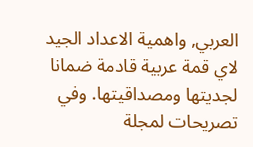العربي, واهمية الاعداد الجيد لاي قمة عربية قادمة ضمانا لجديتها ومصداقيتها. وفي تصريحات لمجلة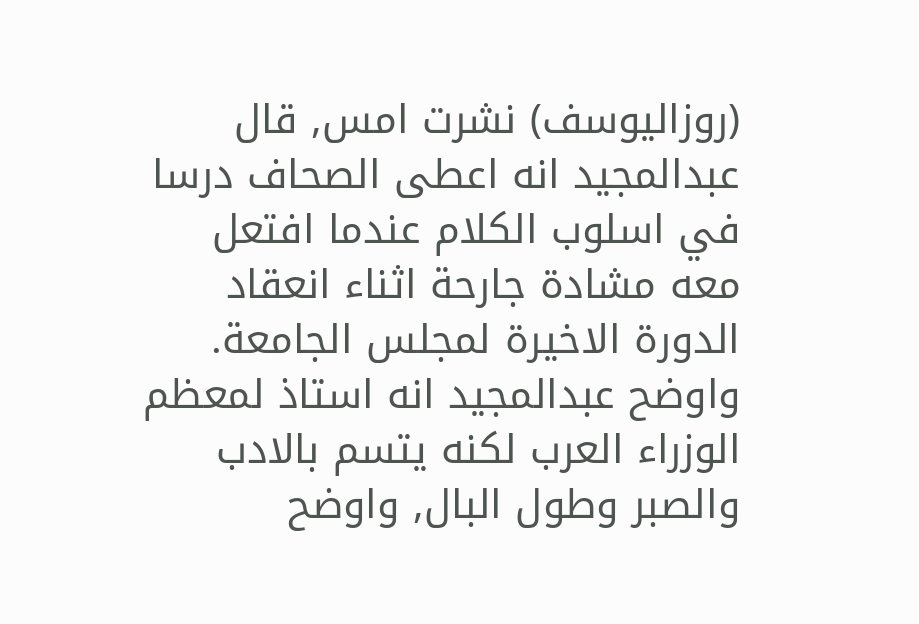(روزاليوسف) نشرت امس, قال عبدالمجيد انه اعطى الصحاف درسا في اسلوب الكلام عندما افتعل معه مشادة جارحة اثناء انعقاد الدورة الاخيرة لمجلس الجامعة. واوضح عبدالمجيد انه استاذ لمعظم الوزراء العرب لكنه يتسم بالادب والصبر وطول البال, واوضح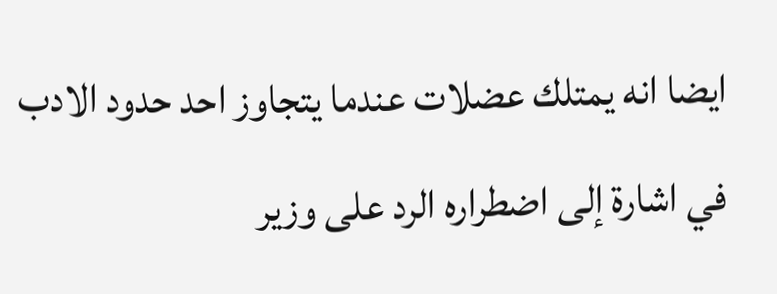ايضا انه يمتلك عضلات عندما يتجاوز احد حدود الادب في اشارة إلى اضطراره الرد على وزير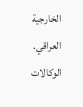الخارجية العراقي. الوكالات